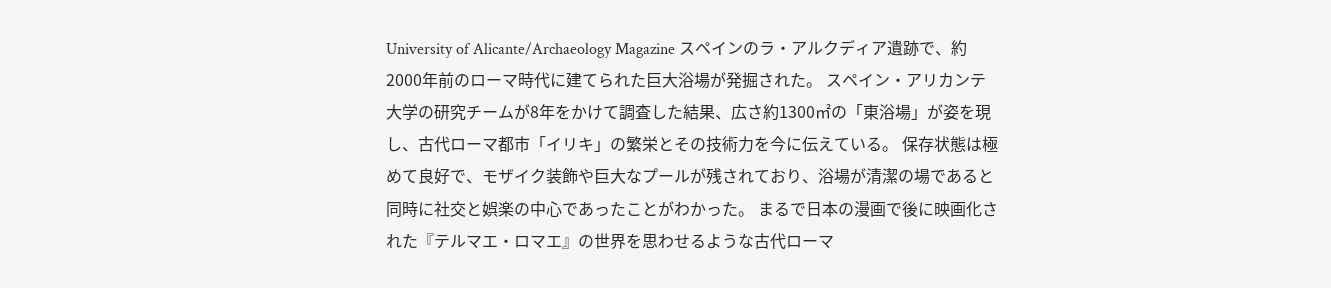University of Alicante/Archaeology Magazine スペインのラ・アルクディア遺跡で、約2000年前のローマ時代に建てられた巨大浴場が発掘された。 スペイン・アリカンテ大学の研究チームが8年をかけて調査した結果、広さ約1300㎡の「東浴場」が姿を現し、古代ローマ都市「イリキ」の繁栄とその技術力を今に伝えている。 保存状態は極めて良好で、モザイク装飾や巨大なプールが残されており、浴場が清潔の場であると同時に社交と娯楽の中心であったことがわかった。 まるで日本の漫画で後に映画化された『テルマエ・ロマエ』の世界を思わせるような古代ローマ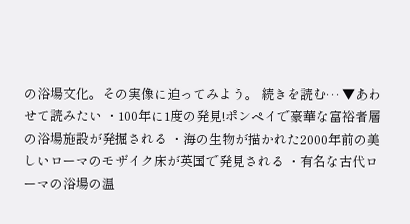の浴場文化。その実像に迫ってみよう。 続きを読む… ▼あわせて読みたい ・100年に1度の発見!ポンペイで豪華な富裕者層の浴場施設が発掘される ・海の生物が描かれた2000年前の美しいローマのモザイク床が英国で発見される ・有名な古代ローマの浴場の温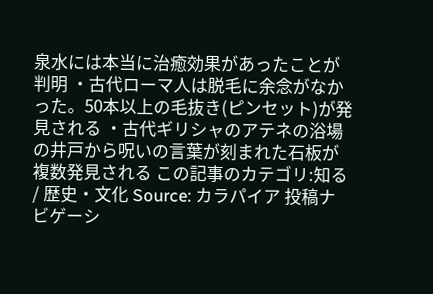泉水には本当に治癒効果があったことが判明 ・古代ローマ人は脱毛に余念がなかった。50本以上の毛抜き(ピンセット)が発見される ・古代ギリシャのアテネの浴場の井戸から呪いの言葉が刻まれた石板が複数発見される この記事のカテゴリ:知る / 歴史・文化 Source: カラパイア 投稿ナビゲーシ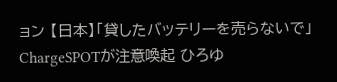ョン 【日本】「貸したバッテリーを売らないで」 ChargeSPOTが注意喚起 ひろゆ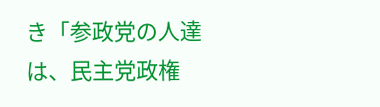き「参政党の人達は、民主党政権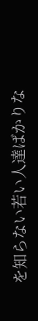を知らない若い人達ばかりな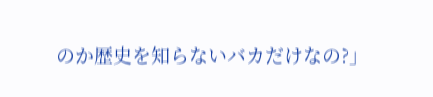のか歴史を知らないバカだけなの?」